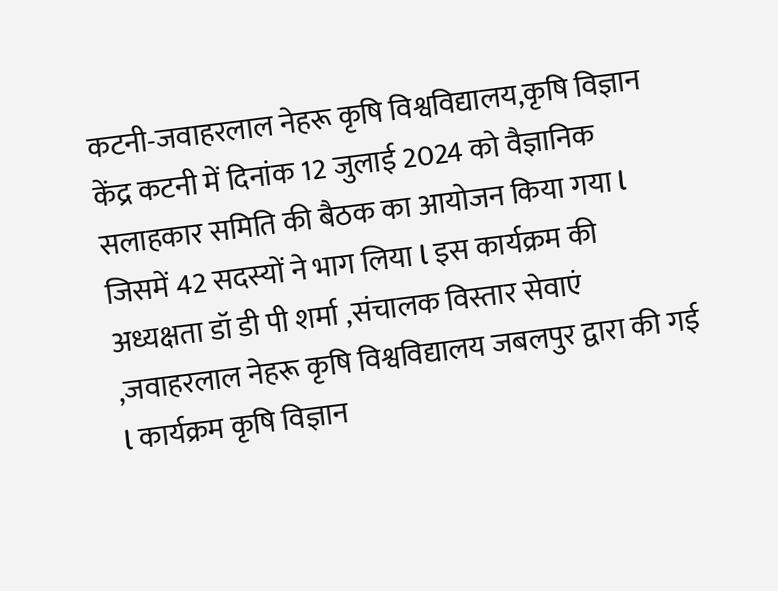कटनी-जवाहरलाल नेहरू कृषि विश्वविद्यालय,कृषि विज्ञान केंद्र कटनी में दिनांक 12 जुलाई 2024 को वैज्ञानिक सलाहकार समिति की बैठक का आयोजन किया गया l जिसमें 42 सदस्यों ने भाग लिया l इस कार्यक्रम की अध्यक्षता डॉ डी पी शर्मा ,संचालक विस्तार सेवाएं ,जवाहरलाल नेहरू कृषि विश्वविद्यालय जबलपुर द्वारा की गई l कार्यक्रम कृषि विज्ञान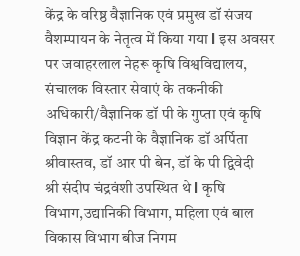केंद्र के वरिष्ठ वैज्ञानिक एवं प्रमुख डॉ संजय वैशम्पायन के नेतृत्व में किया गया l इस अवसर पर जवाहरलाल नेहरू कृषि विश्वविद्यालय, संचालक विस्तार सेवाएं के तकनीकी अधिकारी/वैज्ञानिक डॉ पी के गुप्ता एवं कृषि विज्ञान केंद्र कटनी के वैज्ञानिक डॉ अर्पिता श्रीवास्तव, डॉ आर पी बेन, डॉ के पी द्विवेदी
श्री संदीप चंद्रवंशी उपस्थित थे l कृषि विभाग,उद्यानिकी विभाग, महिला एवं बाल विकास विभाग बीज निगम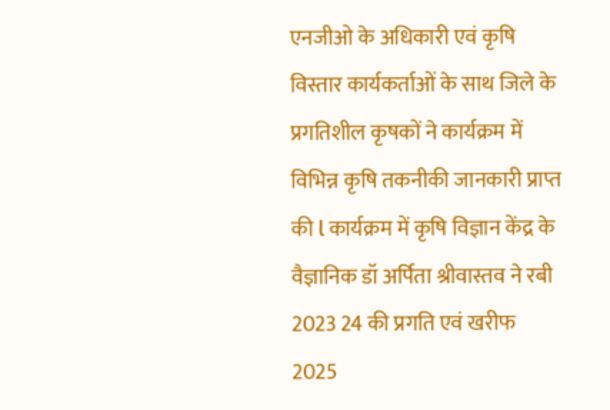एनजीओ के अधिकारी एवं कृषि विस्तार कार्यकर्ताओं के साथ जिले के प्रगतिशील कृषकों ने कार्यक्रम में विभिन्न कृषि तकनीकी जानकारी प्राप्त की l कार्यक्रम में कृषि विज्ञान केंद्र के वैज्ञानिक डॉ अर्पिता श्रीवास्तव ने रबी 2023 24 की प्रगति एवं खरीफ 2025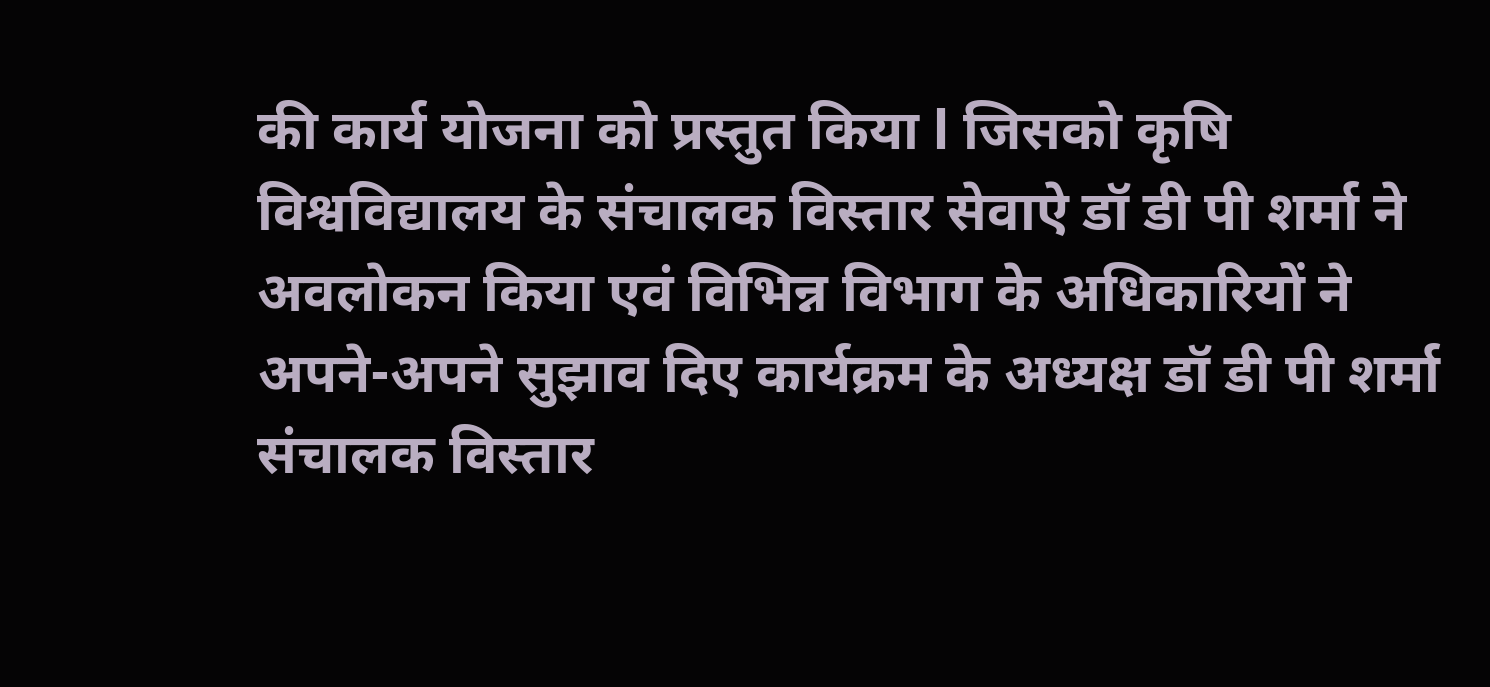की कार्य योजना को प्रस्तुत किया l जिसको कृषि विश्वविद्यालय के संचालक विस्तार सेवाऐ डॉ डी पी शर्मा ने अवलोकन किया एवं विभिन्न विभाग के अधिकारियों ने अपने-अपने सुझाव दिए कार्यक्रम के अध्यक्ष डॉ डी पी शर्मा संचालक विस्तार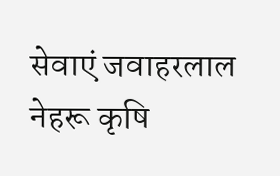सेवाएं जवाहरलाल नेहरू कृषि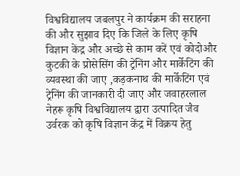विश्वविद्यालय जबलपुर ने कार्यक्रम की सराहना की और सुझाव दिए कि जिले के लिए कृषि विज्ञान केंद्र और अच्छे से काम करें एवं कोदोऔर कुटकी के प्रोसेसिंग की ट्रेनिंग और मार्केटिंग की व्यवस्था की जाए ,कड़कनाथ की मार्केटिंग एवं ट्रेनिंग की जानकारी दी जाए और जवाहरलाल नेहरू कृषि विश्वविद्यालय द्वारा उत्पादित जैव उर्वरक को कृषि विज्ञान केंद्र में विक्रय हेतु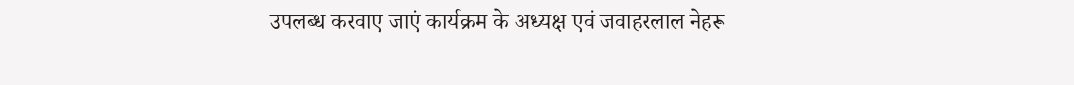उपलब्ध करवाए जाएं कार्यक्रम के अध्यक्ष एवं जवाहरलाल नेहरू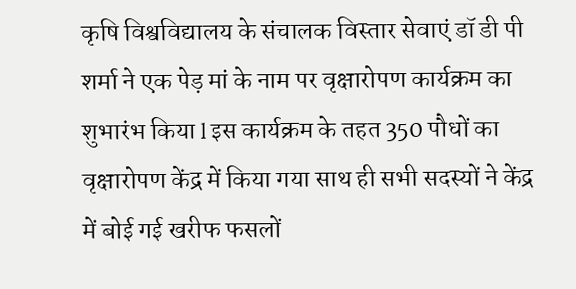कृषि विश्वविद्यालय के संचालक विस्तार सेवाएं डॉ डी पी शर्मा ने एक पेड़ मां के नाम पर वृक्षारोपण कार्यक्रम का शुभारंभ किया l इस कार्यक्रम के तहत 350 पौधों का वृक्षारोपण केंद्र में किया गया साथ ही सभी सदस्यों ने केंद्र में बोई गई खरीफ फसलों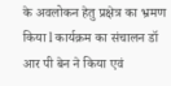के अवलोकन हेतु प्रक्षेत्र का भ्रमण किया l कार्यक्रम का संचालन डॉ आर पी बेन ने किया एवं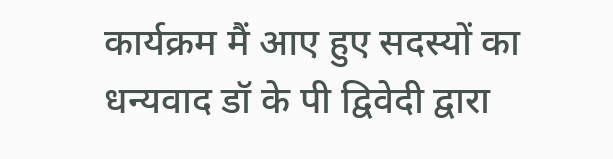कार्यक्रम मैं आए हुए सदस्यों का धन्यवाद डॉ के पी द्विवेदी द्वारा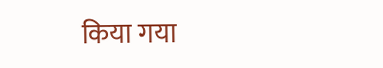किया गया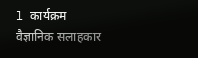l कार्यक्रम वैज्ञानिक सलाहकार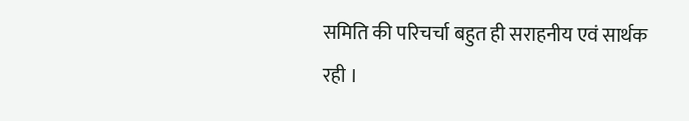समिति की परिचर्चा बहुत ही सराहनीय एवं सार्थक रही ।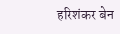हरिशंकर बेन